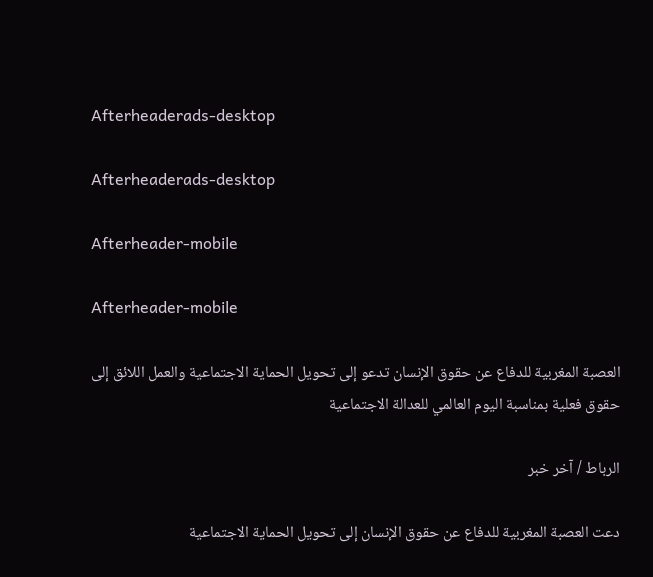Afterheaderads-desktop

Afterheaderads-desktop

Afterheader-mobile

Afterheader-mobile

العصبة المغربية للدفاع عن حقوق الإنسان تدعو إلى تحويل الحماية الاجتماعية والعمل اللائق إلى حقوق فعلية بمناسبة اليوم العالمي للعدالة الاجتماعية

الرباط / آخر خبر

دعت العصبة المغربية للدفاع عن حقوق الإنسان إلى تحويل الحماية الاجتماعية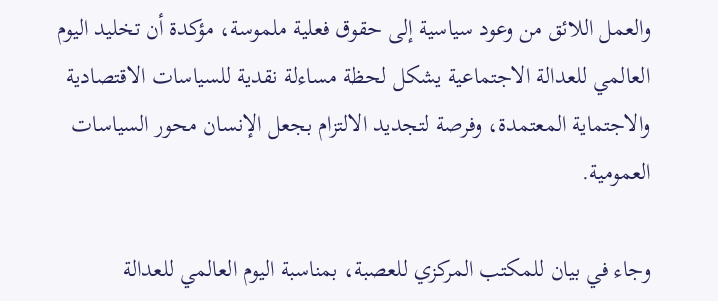والعمل اللائق من وعود سياسية إلى حقوق فعلية ملموسة، مؤكدة أن تخليد اليوم العالمي للعدالة الاجتماعية يشكل لحظة مساءلة نقدية للسياسات الاقتصادية والاجتماية المعتمدة، وفرصة لتجديد الالتزام بجعل الإنسان محور السياسات العمومية.

وجاء في بيان للمكتب المركزي للعصبة، بمناسبة اليوم العالمي للعدالة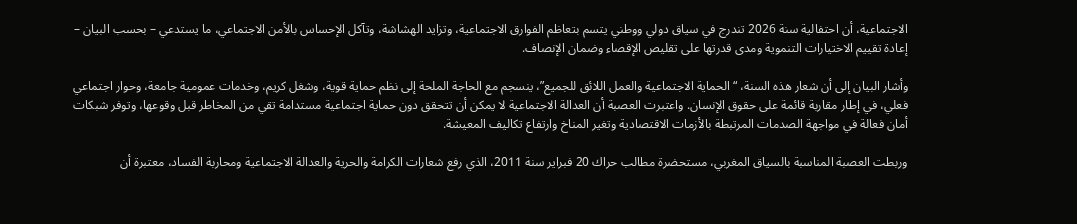الاجتماعية، أن احتفالية سنة 2026 تندرج في سياق دولي ووطني يتسم بتعاظم الفوارق الاجتماعية، وتزايد الهشاشة، وتآكل الإحساس بالأمن الاجتماعي، ما يستدعي – بحسب البيان – إعادة تقييم الاختيارات التنموية ومدى قدرتها على تقليص الإقصاء وضمان الإنصاف.

وأشار البيان إلى أن شعار هذه السنة، “الحماية الاجتماعية والعمل اللائق للجميع”، ينسجم مع الحاجة الملحة إلى نظم حماية قوية، وشغل كريم، وخدمات عمومية جامعة، وحوار اجتماعي فعلي، في إطار مقاربة قائمة على حقوق الإنسان. واعتبرت العصبة أن العدالة الاجتماعية لا يمكن أن تتحقق دون حماية اجتماعية مستدامة تقي من المخاطر قبل وقوعها، وتوفر شبكات أمان فعالة في مواجهة الصدمات المرتبطة بالأزمات الاقتصادية وتغير المناخ وارتفاع تكاليف المعيشة.

وربطت العصبة المناسبة بالسياق المغربي، مستحضرة مطالب حراك 20 فبراير سنة 2011، الذي رفع شعارات الكرامة والحرية والعدالة الاجتماعية ومحاربة الفساد، معتبرة أن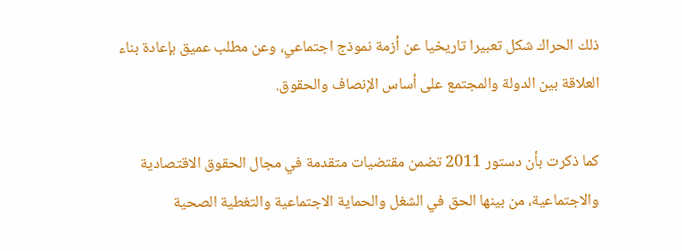ذلك الحراك شكل تعبيرا تاريخيا عن أزمة نموذج اجتماعي، وعن مطلب عميق بإعادة بناء العلاقة بين الدولة والمجتمع على أساس الإنصاف والحقوق.

كما ذكرت بأن دستور 2011 تضمن مقتضيات متقدمة في مجال الحقوق الاقتصادية والاجتماعية، من بينها الحق في الشغل والحماية الاجتماعية والتغطية الصحية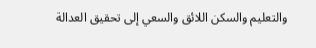والتعليم والسكن اللائق والسعي إلى تحقيق العدالة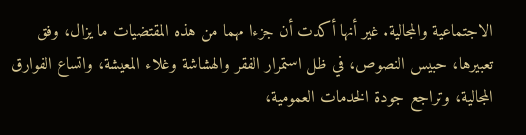الاجتماعية والمجالية. غير أنها أكدت أن جزءا مهما من هذه المقتضيات ما يزال، وفق تعبيرها، حبيس النصوص، في ظل استمرار الفقر والهشاشة وغلاء المعيشة، واتساع الفوارق المجالية، وتراجع جودة الخدمات العمومية،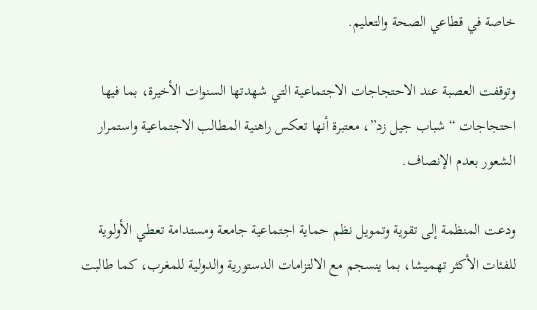خاصة في قطاعي الصحة والتعليم.

وتوقفت العصبة عند الاحتجاجات الاجتماعية التي شهدتها السنوات الأخيرة، بما فيها احتجاجات “شباب جيل زد”، معتبرة أنها تعكس راهنية المطالب الاجتماعية واستمرار الشعور بعدم الإنصاف.

ودعت المنظمة إلى تقوية وتمويل نظم حماية اجتماعية جامعة ومستدامة تعطي الأولوية للفئات الأكثر تهميشا، بما ينسجم مع الالتزامات الدستورية والدولية للمغرب، كما طالبت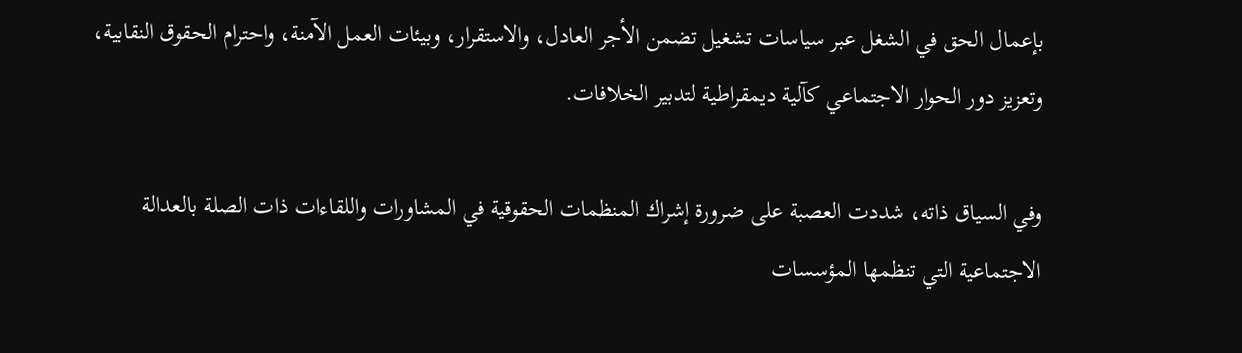بإعمال الحق في الشغل عبر سياسات تشغيل تضمن الأجر العادل، والاستقرار، وبيئات العمل الآمنة، واحترام الحقوق النقابية، وتعزيز دور الحوار الاجتماعي كآلية ديمقراطية لتدبير الخلافات.

وفي السياق ذاته، شددت العصبة على ضرورة إشراك المنظمات الحقوقية في المشاورات واللقاءات ذات الصلة بالعدالة الاجتماعية التي تنظمها المؤسسات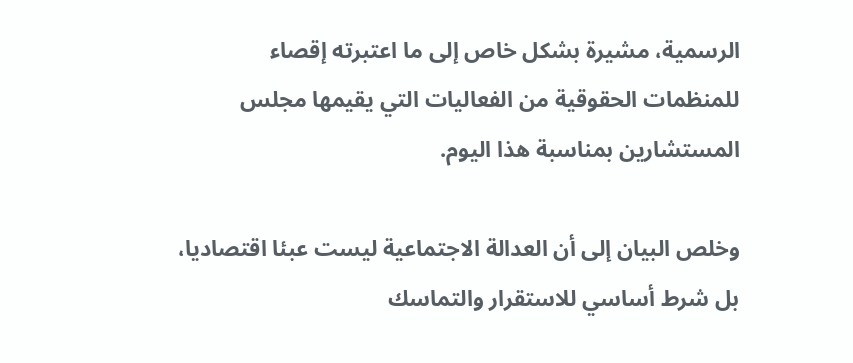الرسمية، مشيرة بشكل خاص إلى ما اعتبرته إقصاء للمنظمات الحقوقية من الفعاليات التي يقيمها مجلس المستشارين بمناسبة هذا اليوم.

وخلص البيان إلى أن العدالة الاجتماعية ليست عبئا اقتصاديا، بل شرط أساسي للاستقرار والتماسك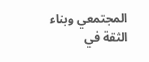المجتمعي وبناء الثقة في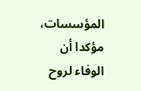المؤسسات، مؤكدا أن الوفاء لروح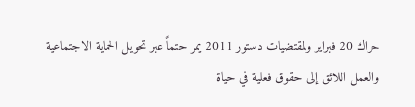حراك 20 فبراير ولمقتضيات دستور 2011 يمر حتماً عبر تحويل الحماية الاجتماعية والعمل اللائق إلى حقوق فعلية في حياة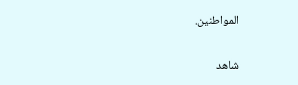المواطنين.


شاهد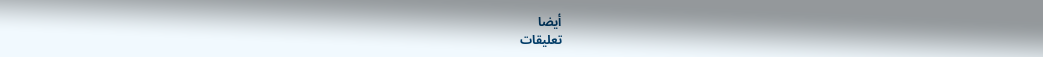أيضا
تعليقات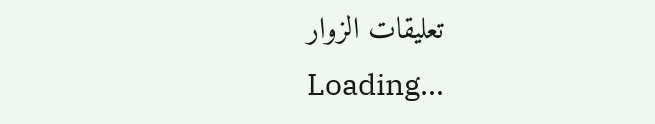تعليقات الزوار
Loading...